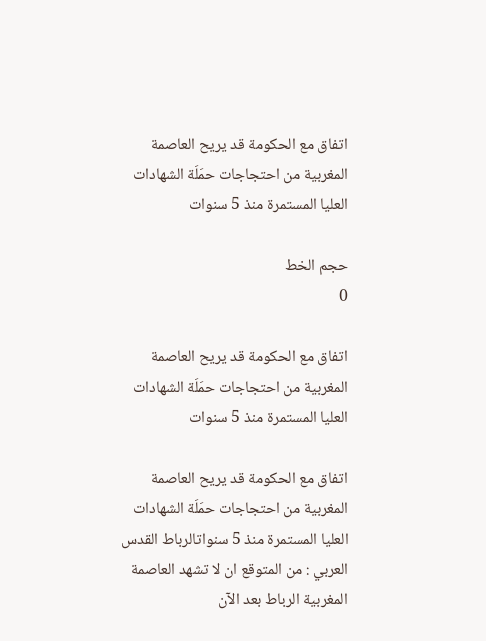اتفاق مع الحكومة قد يريح العاصمة المغربية من احتجاجات حمَلَة الشهادات العليا المستمرة منذ 5 سنوات

حجم الخط
0

اتفاق مع الحكومة قد يريح العاصمة المغربية من احتجاجات حمَلَة الشهادات العليا المستمرة منذ 5 سنوات

اتفاق مع الحكومة قد يريح العاصمة المغربية من احتجاجات حمَلَة الشهادات العليا المستمرة منذ 5 سنواتالرباط القدس العربي : من المتوقع ان لا تشهد العاصمة المغربية الرباط بعد الآن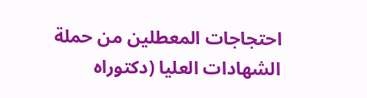احتجاجات المعطلين من حملة الشهادات العليا (دكتوراه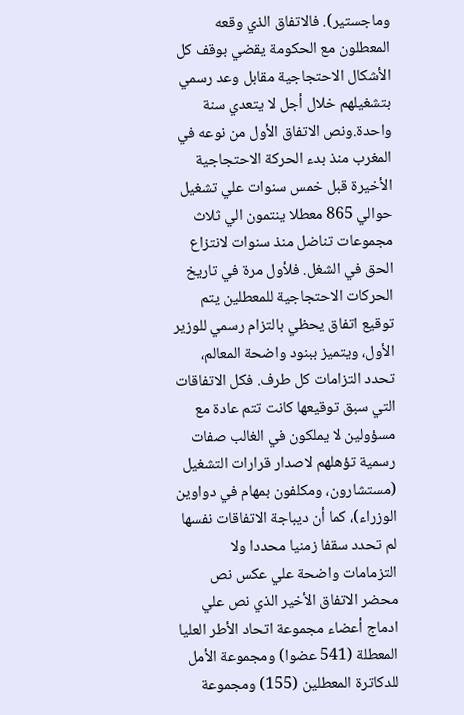وماجستير). فالاتفاق الذي وقعه المعطلون مع الحكومة يقضي بوقف كل الأشكال الاحتجاجية مقابل وعد رسمي بتشغيلهم خلال أجل لا يتعدي سنة واحدة.ونص الاتفاق الأول من نوعه في المغرب منذ بدء الحركة الاحتجاجية الأخيرة قبل خمس سنوات علي تشغيل حوالي 865 معطلا ينتمون الي ثلاث مجموعات تناضل منذ سنوات لانتزاع الحق في الشغل. فلأول مرة في تاريخ الحركات الاحتجاجية للمعطلين يتم توقيع اتفاق يحظي بالتزام رسمي للوزير الأول، ويتميز ببنود واضحة المعالم، تحدد التزامات كل طرف. فكل الاتفاقات التي سبق توقيعها كانت تتم عادة مع مسؤولين لا يملكون في الغالب صفات رسمية تؤهلهم لاصدار قرارات التشغيل (مستشارون، ومكلفون بمهام في دواوين الوزراء)، كما أن ديباجة الاتفاقات نفسها لم تحدد سقفا زمنيا محددا ولا التزمامات واضحة علي عكس نص محضر الاتفاق الأخير الذي نص علي ادماج أعضاء مجموعة اتحاد الأطر العليا المعطلة (541 عضوا) ومجموعة الأمل للدكاترة المعطلين (155) ومجموعة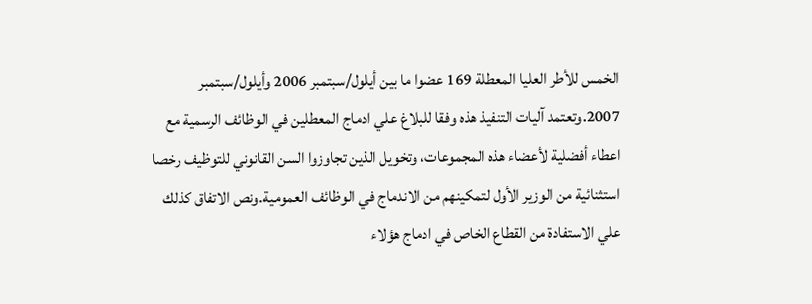الخمس للأطر العليا المعطلة 169 عضوا ما بين أيلول/سبتمبر 2006 وأيلول/سبتمبر 2007.وتعتمد آليات التنفيذ هذه وفقا للبلاغ علي ادماج المعطلين في الوظائف الرسمية مع اعطاء أفضلية لأعضاء هذه المجموعات، وتخويل الذين تجاوزوا السن القانوني للتوظيف رخصا استثنائية من الوزير الأول لتمكينهم من الاندماج في الوظائف العمومية.ونص الاتفاق كذلك علي الاستفادة من القطاع الخاص في ادماج هؤلاء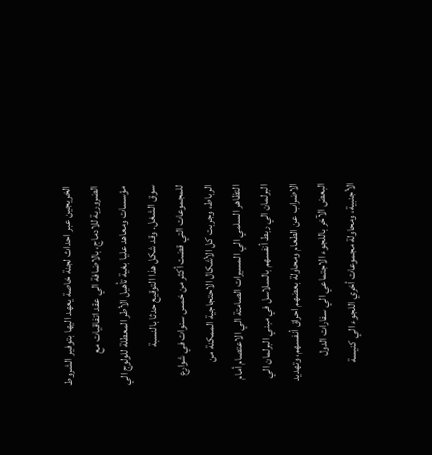الخريجين عبر احداث لجنة خاصة يعهد اليها بتوفير الشروط الضرورية للادماج، بالاضافة الي عقد اتفاقيات مع مؤسسات ومعاهد عليا بغية تأهيل الأطر المعطلة للولوج الي سوق الشغل. وقد شكل هذا التوقيع حدثا بالنسبة للمجموعات التي قضت أكثر من خمس سنوات في شوارع الرباط، وجربت كل الأشكال الاحتجاجية الممكنة من التظاهر السلمي الي المسيرات الصامتة الي الاعتصام أمام البرلمان الي ربط أنفسهم بالسلاسل في مبني البرلمان الي الاضراب عن الطعام ومحاولة بعضهم احراق أنفسهم، وتهديد البعض الآخر باللجوء الاجتماعي الي سفارات الدول الأجنبية، ومحاولة مجموعات أخري اللجوء الي كنيسة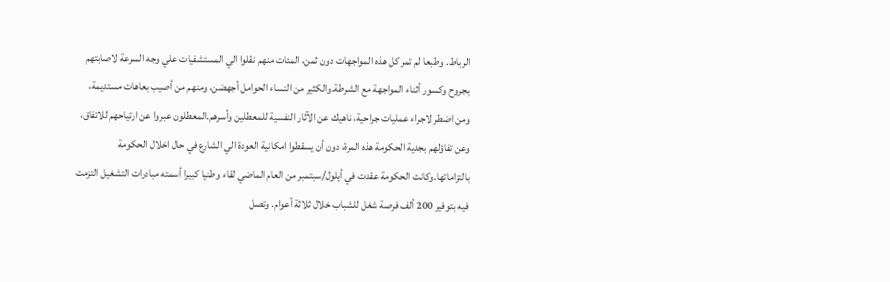الرباط. وطبعا لم تمر كل هذه المواجهات دون ثمن، المئات منهم نقلوا الي المستشفيات علي وجه السرعة لاصابتهم بجروح وكسور أثناء المواجهة مع الشرطة.والكثير من النساء الحوامل أجهضن، ومنهم من أصيب بعاهات مستديمة، ومن اضطر لاجراء عمليات جراحية، ناهيك عن الآثار النفسية للمعطلين وأسرهم.المعطلون عبروا عن ارتياحهم للاتفاق، وعن تفاؤلهم بجدية الحكومة هذه المرة، دون أن يسقطوا امكانية العودة الي الشارع في حال اخلال الحكومة بالتزاماتها.وكانت الحكومة عقدت في أيلول/سبتمبر من العام الماضي لقاء وطنيا كبيرا أسمته مبادرات التشغيل التزمت فيه بتوفير 200 ألف فرصة شغل للشباب خلال ثلاثة أعوام. وتصل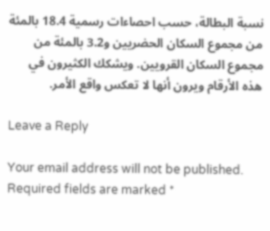نسبة البطالة، حسب احصاءات رسمية 18.4 بالمئة من مجموع السكان الحضريين و3.2 بالمئة من مجموع السكان القرويين. ويشكك الكثيرون في هذه الأرقام ويرون أنها لا تعكس واقع الأمر.

Leave a Reply

Your email address will not be published. Required fields are marked *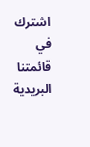اشترك في قائمتنا البريدية